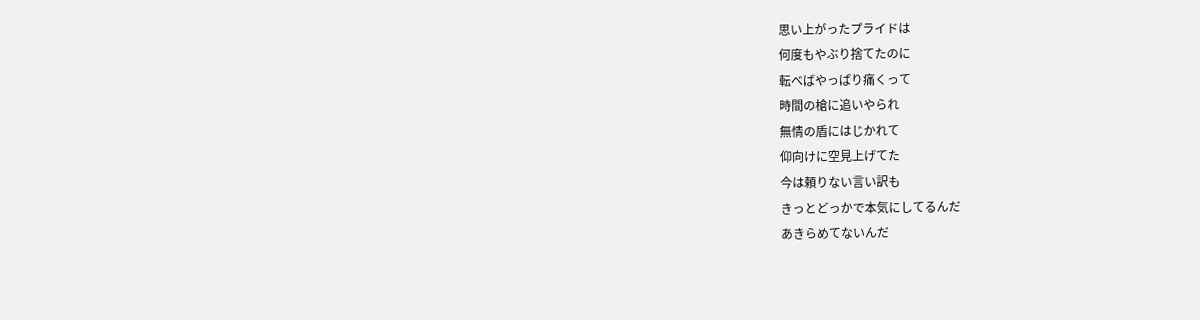思い上がったプライドは
何度もやぶり捨てたのに
転べばやっぱり痛くって
時間の槍に追いやられ
無情の盾にはじかれて
仰向けに空見上げてた
今は頼りない言い訳も
きっとどっかで本気にしてるんだ
あきらめてないんだ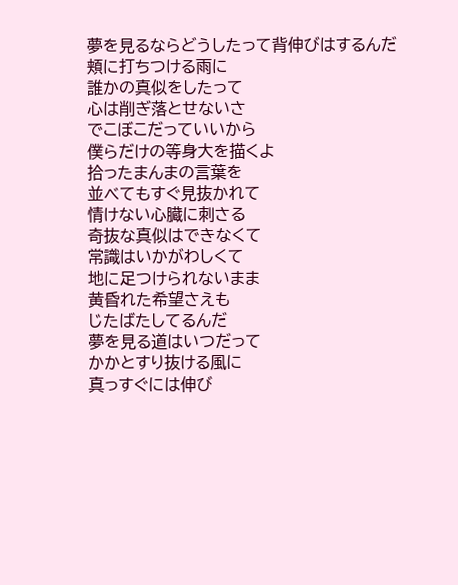夢を見るならどうしたって背伸びはするんだ
頬に打ちつける雨に
誰かの真似をしたって
心は削ぎ落とせないさ
でこぼこだっていいから
僕らだけの等身大を描くよ
拾ったまんまの言葉を
並べてもすぐ見抜かれて
情けない心臓に刺さる
奇抜な真似はできなくて
常識はいかがわしくて
地に足つけられないまま
黄昏れた希望さえも
じたばたしてるんだ
夢を見る道はいつだって
かかとすり抜ける風に
真っすぐには伸び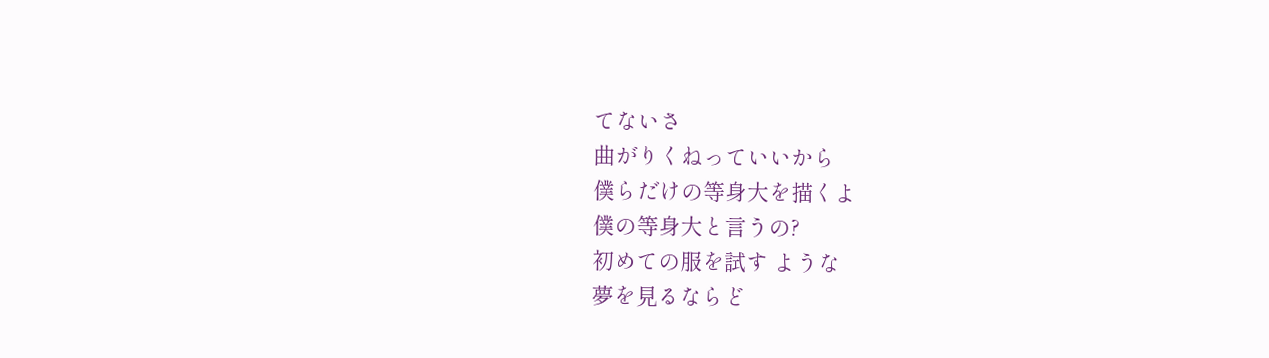てないさ
曲がりくねっていいから
僕らだけの等身大を描くよ
僕の等身大と言うの?
初めての服を試す ような
夢を見るならど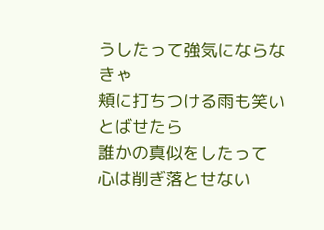うしたって強気にならなきゃ
頬に打ちつける雨も笑いとばせたら
誰かの真似をしたって
心は削ぎ落とせない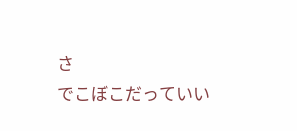さ
でこぼこだっていい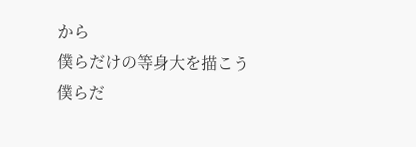から
僕らだけの等身大を描こう
僕らだ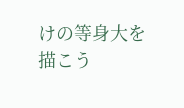けの等身大を描こう